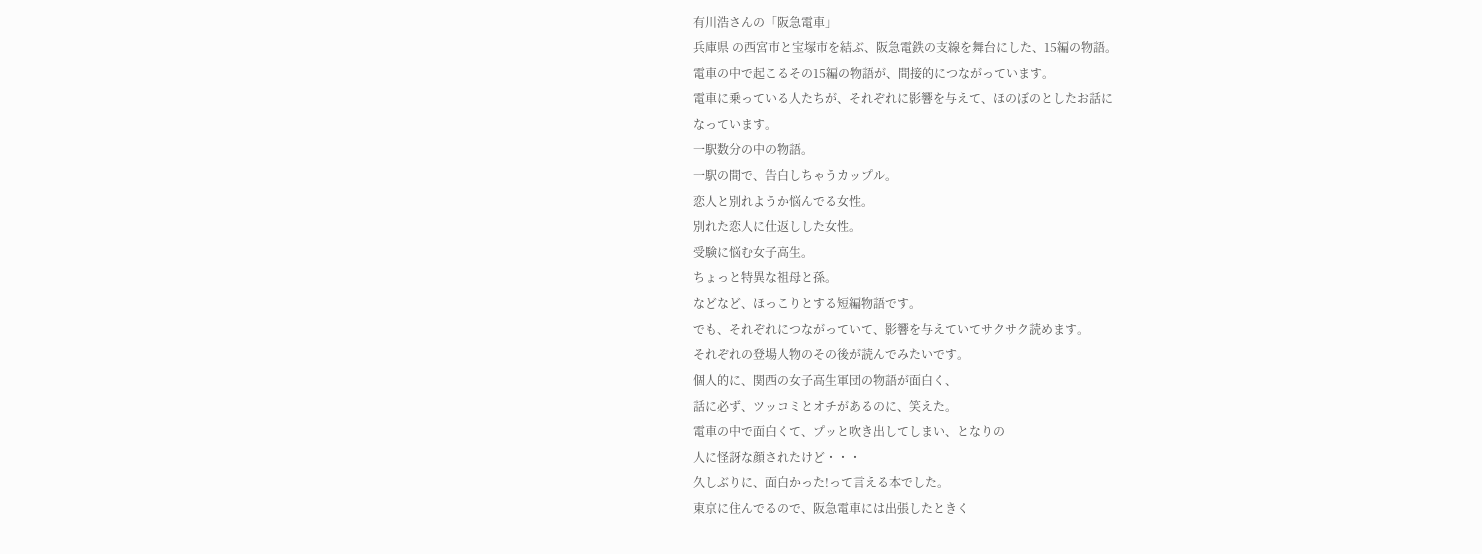有川浩さんの「阪急電車」
兵庫県 の西宮市と宝塚市を結ぶ、阪急電鉄の支線を舞台にした、15編の物語。
電車の中で起こるその15編の物語が、間接的につながっています。
電車に乗っている人たちが、それぞれに影響を与えて、ほのぼのとしたお話に
なっています。
一駅数分の中の物語。
一駅の間で、告白しちゃうカップル。
恋人と別れようか悩んでる女性。
別れた恋人に仕返しした女性。
受験に悩む女子高生。
ちょっと特異な祖母と孫。
などなど、ほっこりとする短編物語です。
でも、それぞれにつながっていて、影響を与えていてサクサク読めます。
それぞれの登場人物のその後が読んでみたいです。
個人的に、関西の女子高生軍団の物語が面白く、
話に必ず、ツッコミとオチがあるのに、笑えた。
電車の中で面白くて、プッと吹き出してしまい、となりの
人に怪訝な顔されたけど・・・
久しぶりに、面白かった!って言える本でした。
東京に住んでるので、阪急電車には出張したときく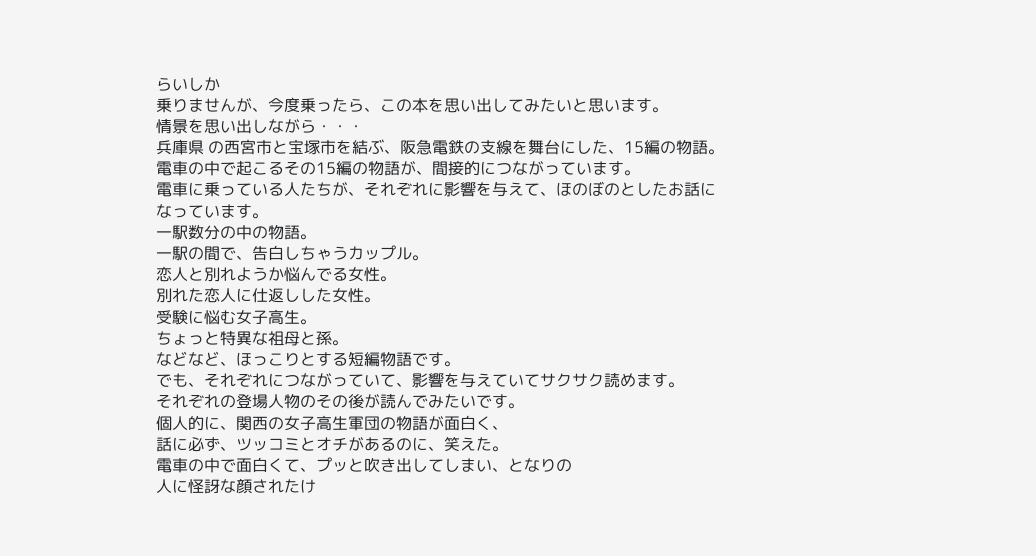らいしか
乗りませんが、今度乗ったら、この本を思い出してみたいと思います。
情景を思い出しながら・・・
兵庫県 の西宮市と宝塚市を結ぶ、阪急電鉄の支線を舞台にした、15編の物語。
電車の中で起こるその15編の物語が、間接的につながっています。
電車に乗っている人たちが、それぞれに影響を与えて、ほのぼのとしたお話に
なっています。
一駅数分の中の物語。
一駅の間で、告白しちゃうカップル。
恋人と別れようか悩んでる女性。
別れた恋人に仕返しした女性。
受験に悩む女子高生。
ちょっと特異な祖母と孫。
などなど、ほっこりとする短編物語です。
でも、それぞれにつながっていて、影響を与えていてサクサク読めます。
それぞれの登場人物のその後が読んでみたいです。
個人的に、関西の女子高生軍団の物語が面白く、
話に必ず、ツッコミとオチがあるのに、笑えた。
電車の中で面白くて、プッと吹き出してしまい、となりの
人に怪訝な顔されたけ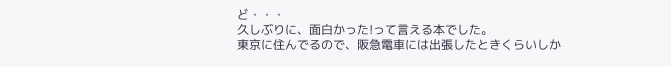ど・・・
久しぶりに、面白かった!って言える本でした。
東京に住んでるので、阪急電車には出張したときくらいしか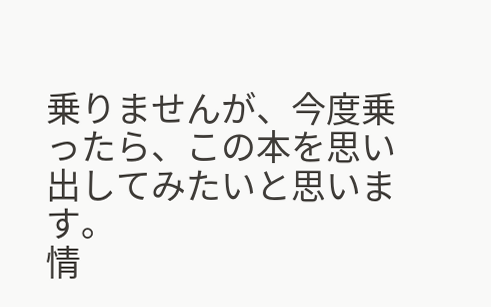乗りませんが、今度乗ったら、この本を思い出してみたいと思います。
情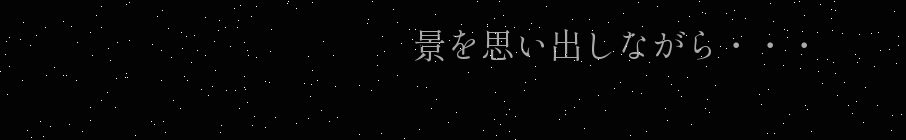景を思い出しながら・・・